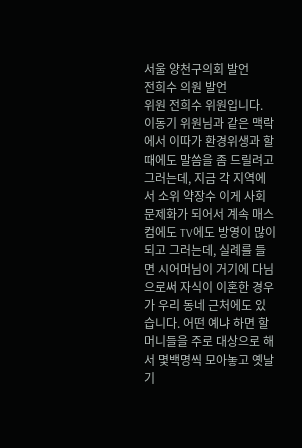서울 양천구의회 발언
전희수 의원 발언
위원 전희수 위원입니다. 이동기 위원님과 같은 맥락에서 이따가 환경위생과 할 때에도 말씀을 좀 드릴려고 그러는데, 지금 각 지역에서 소위 약장수 이게 사회문제화가 되어서 계속 매스컴에도 TV에도 방영이 많이 되고 그러는데, 실례를 들면 시어머님이 거기에 다님으로써 자식이 이혼한 경우가 우리 동네 근처에도 있습니다. 어떤 예냐 하면 할머니들을 주로 대상으로 해서 몇백명씩 모아놓고 옛날 기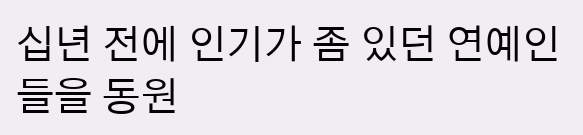십년 전에 인기가 좀 있던 연예인들을 동원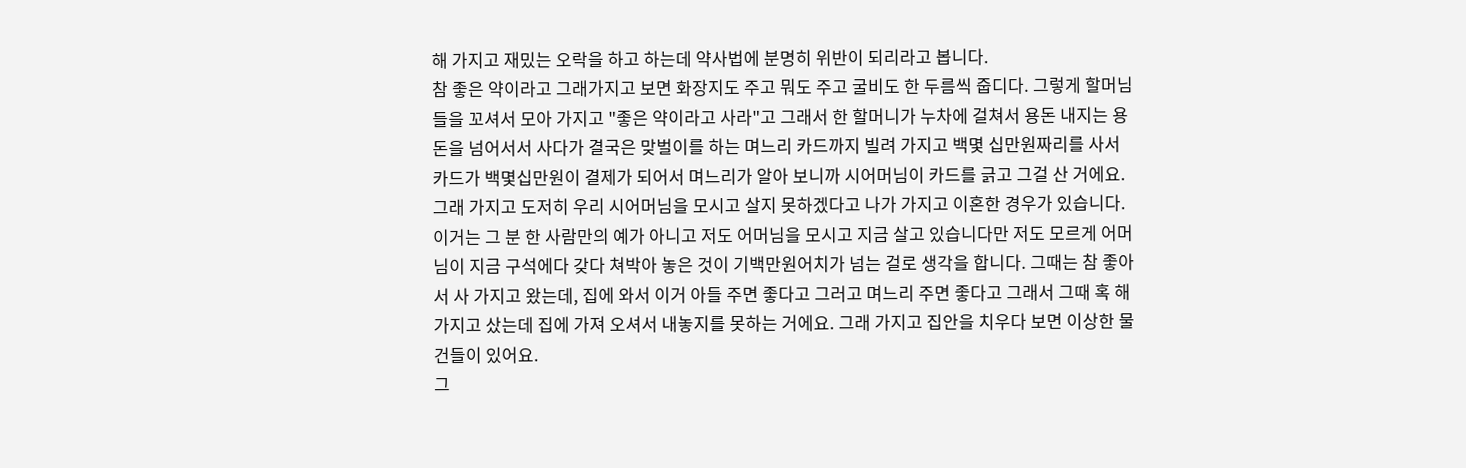해 가지고 재밌는 오락을 하고 하는데 약사법에 분명히 위반이 되리라고 봅니다.
참 좋은 약이라고 그래가지고 보면 화장지도 주고 뭐도 주고 굴비도 한 두름씩 줍디다. 그렇게 할머님들을 꼬셔서 모아 가지고 "좋은 약이라고 사라"고 그래서 한 할머니가 누차에 걸쳐서 용돈 내지는 용돈을 넘어서서 사다가 결국은 맞벌이를 하는 며느리 카드까지 빌려 가지고 백몇 십만원짜리를 사서 카드가 백몇십만원이 결제가 되어서 며느리가 알아 보니까 시어머님이 카드를 긁고 그걸 산 거에요. 그래 가지고 도저히 우리 시어머님을 모시고 살지 못하겠다고 나가 가지고 이혼한 경우가 있습니다.
이거는 그 분 한 사람만의 예가 아니고 저도 어머님을 모시고 지금 살고 있습니다만 저도 모르게 어머님이 지금 구석에다 갖다 쳐박아 놓은 것이 기백만원어치가 넘는 걸로 생각을 합니다. 그때는 참 좋아서 사 가지고 왔는데, 집에 와서 이거 아들 주면 좋다고 그러고 며느리 주면 좋다고 그래서 그때 혹 해 가지고 샀는데 집에 가져 오셔서 내놓지를 못하는 거에요. 그래 가지고 집안을 치우다 보면 이상한 물건들이 있어요.
그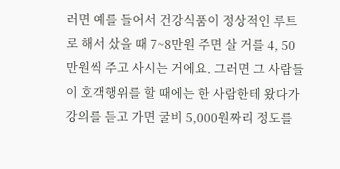러면 예를 들어서 건강식품이 정상적인 루트로 해서 샀을 때 7~8만원 주면 살 거를 4, 50만원씩 주고 사시는 거에요. 그러면 그 사람들이 호객행위를 할 때에는 한 사람한테 왔다가 강의를 듣고 가면 굴비 5,000원짜리 정도를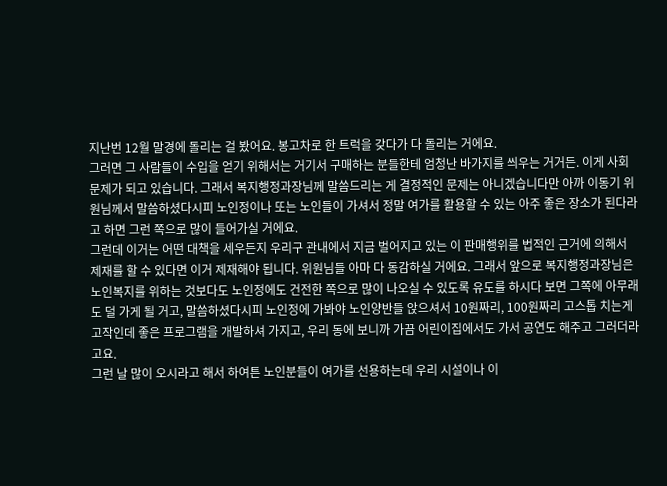지난번 12월 말경에 돌리는 걸 봤어요. 봉고차로 한 트럭을 갖다가 다 돌리는 거에요.
그러면 그 사람들이 수입을 얻기 위해서는 거기서 구매하는 분들한테 엄청난 바가지를 씌우는 거거든. 이게 사회문제가 되고 있습니다. 그래서 복지행정과장님께 말씀드리는 게 결정적인 문제는 아니겠습니다만 아까 이동기 위원님께서 말씀하셨다시피 노인정이나 또는 노인들이 가셔서 정말 여가를 활용할 수 있는 아주 좋은 장소가 된다라고 하면 그런 쪽으로 많이 들어가실 거에요.
그런데 이거는 어떤 대책을 세우든지 우리구 관내에서 지금 벌어지고 있는 이 판매행위를 법적인 근거에 의해서 제재를 할 수 있다면 이거 제재해야 됩니다. 위원님들 아마 다 동감하실 거에요. 그래서 앞으로 복지행정과장님은 노인복지를 위하는 것보다도 노인정에도 건전한 쪽으로 많이 나오실 수 있도록 유도를 하시다 보면 그쪽에 아무래도 덜 가게 될 거고, 말씀하셨다시피 노인정에 가봐야 노인양반들 앉으셔서 10원짜리, 100원짜리 고스톱 치는게 고작인데 좋은 프로그램을 개발하셔 가지고, 우리 동에 보니까 가끔 어린이집에서도 가서 공연도 해주고 그러더라고요.
그런 날 많이 오시라고 해서 하여튼 노인분들이 여가를 선용하는데 우리 시설이나 이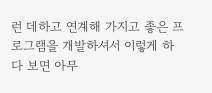런 데하고 연계해 가지고 좋은 프로그램을 개발하셔서 이렇게 하다 보면 아무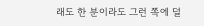래도 한 분이라도 그런 쪽에 덜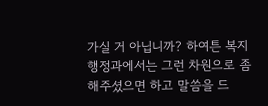가실 거 아닙니까? 하여튼 복지행정과에서는 그런 차원으로 좀 해주셨으면 하고 말씀을 드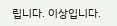립니다. 이상입니다.